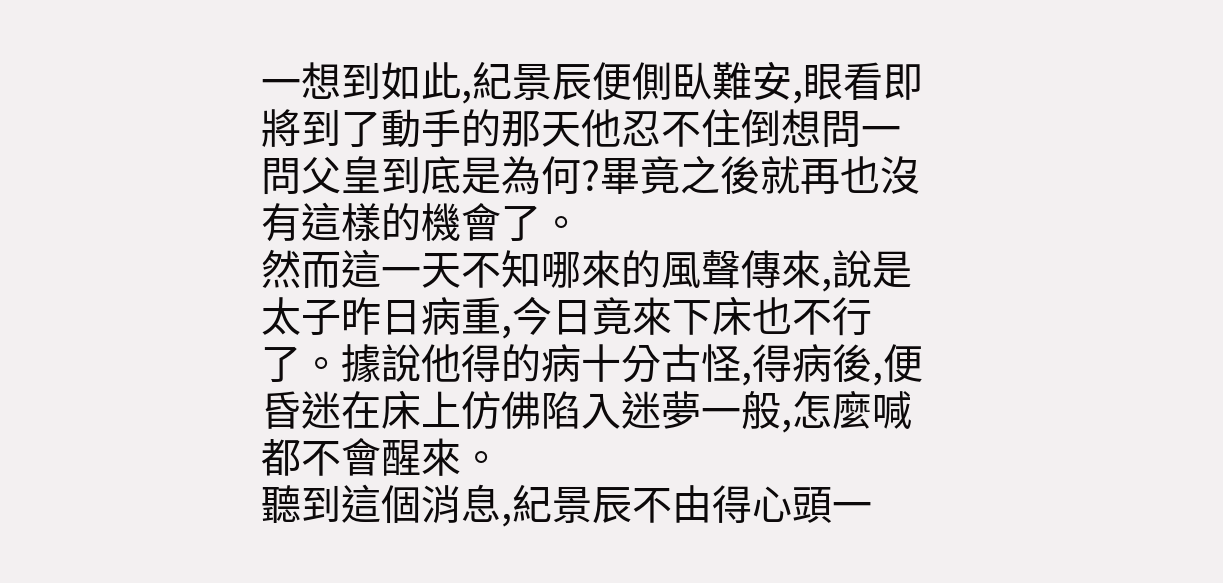一想到如此,紀景辰便側臥難安,眼看即將到了動手的那天他忍不住倒想問一問父皇到底是為何?畢竟之後就再也沒有這樣的機會了。
然而這一天不知哪來的風聲傳來,說是太子昨日病重,今日竟來下床也不行了。據說他得的病十分古怪,得病後,便昏迷在床上仿佛陷入迷夢一般,怎麼喊都不會醒來。
聽到這個消息,紀景辰不由得心頭一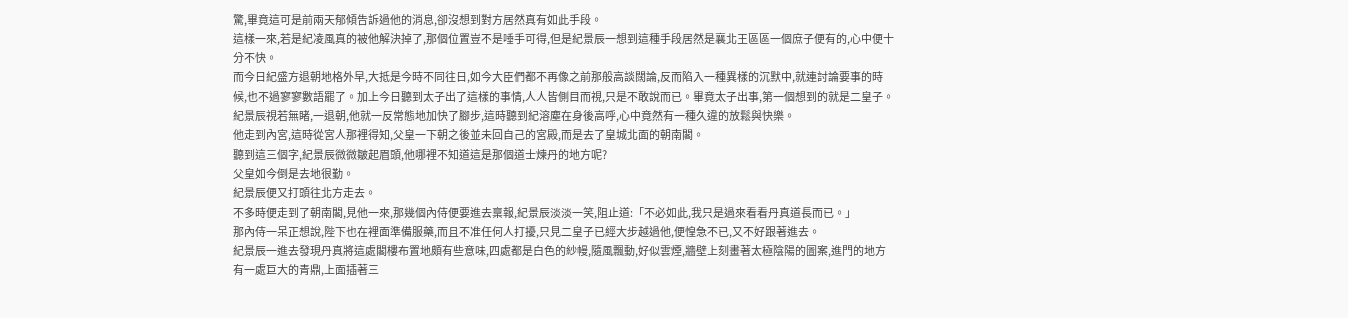驚,畢竟這可是前兩天郁傾告訴過他的消息,卻沒想到對方居然真有如此手段。
這樣一來,若是紀凌風真的被他解決掉了,那個位置豈不是唾手可得,但是紀景辰一想到這種手段居然是襄北王區區一個庶子便有的,心中便十分不快。
而今日紀盛方退朝地格外早,大抵是今時不同往日,如今大臣們都不再像之前那般高談闊論,反而陷入一種異樣的沉默中,就連討論要事的時候,也不過寥寥數語罷了。加上今日聽到太子出了這樣的事情,人人皆側目而視,只是不敢說而已。畢竟太子出事,第一個想到的就是二皇子。
紀景辰視若無睹,一退朝,他就一反常態地加快了腳步,這時聽到紀溶塵在身後高呼,心中竟然有一種久違的放鬆與快樂。
他走到內宮,這時從宮人那裡得知,父皇一下朝之後並未回自己的宮殿,而是去了皇城北面的朝南閣。
聽到這三個字,紀景辰微微皺起眉頭,他哪裡不知道這是那個道士煉丹的地方呢?
父皇如今倒是去地很勤。
紀景辰便又打頭往北方走去。
不多時便走到了朝南閣,見他一來,那幾個內侍便要進去稟報,紀景辰淡淡一笑,阻止道:「不必如此,我只是過來看看丹真道長而已。」
那內侍一呆正想說,陛下也在裡面準備服藥,而且不准任何人打擾,只見二皇子已經大步越過他,便惶急不已,又不好跟著進去。
紀景辰一進去發現丹真將這處閣樓布置地頗有些意味,四處都是白色的紗幔,隨風飄動,好似雲煙,牆壁上刻畫著太極陰陽的圖案,進門的地方有一處巨大的青鼎,上面插著三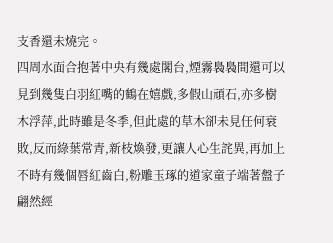支香還未燒完。
四周水面合抱著中央有幾處閣台,煙霧裊裊間還可以見到幾隻白羽紅嘴的鶴在嬉戲,多假山頑石,亦多樹木浮萍,此時雖是冬季,但此處的草木卻未見任何衰敗,反而綠葉常青,新枝煥發,更讓人心生詫異,再加上不時有幾個唇紅齒白,粉雕玉琢的道家童子端著盤子翩然經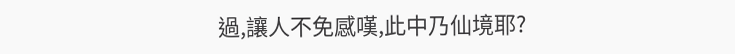過,讓人不免感嘆,此中乃仙境耶?